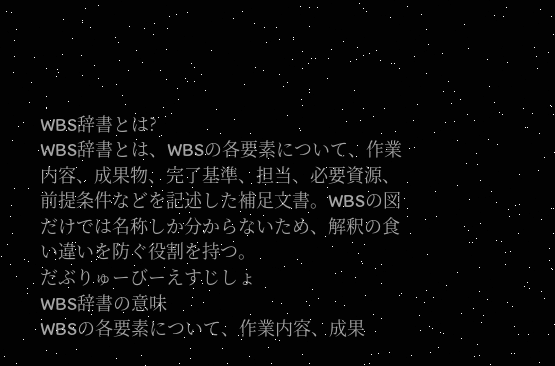WBS辞書とは?
WBS辞書とは、WBSの各要素について、作業内容、成果物、完了基準、担当、必要資源、前提条件などを記述した補足文書。WBSの図だけでは名称しか分からないため、解釈の食い違いを防ぐ役割を持つ。
だぶりゅーびーえすじしょ
WBS辞書の意味
WBSの各要素について、作業内容、成果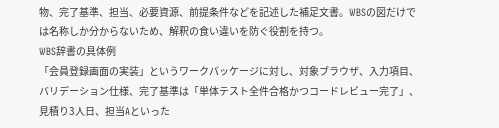物、完了基準、担当、必要資源、前提条件などを記述した補足文書。WBSの図だけでは名称しか分からないため、解釈の食い違いを防ぐ役割を持つ。
WBS辞書の具体例
「会員登録画面の実装」というワークパッケージに対し、対象ブラウザ、入力項目、バリデーション仕様、完了基準は「単体テスト全件合格かつコードレビュー完了」、見積り3人日、担当Aといった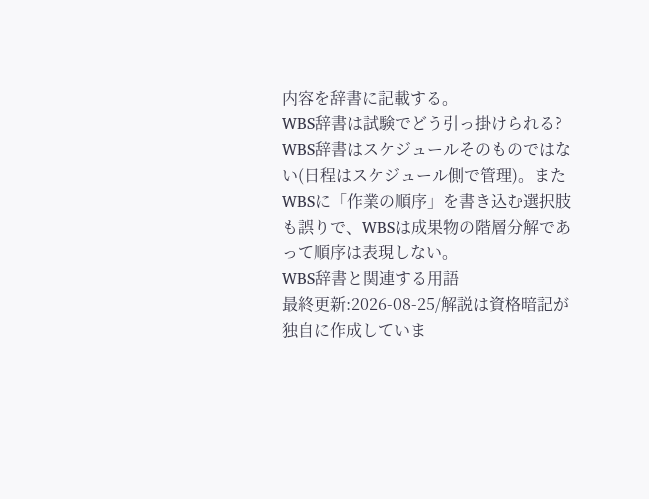内容を辞書に記載する。
WBS辞書は試験でどう引っ掛けられる?
WBS辞書はスケジュールそのものではない(日程はスケジュール側で管理)。またWBSに「作業の順序」を書き込む選択肢も誤りで、WBSは成果物の階層分解であって順序は表現しない。
WBS辞書と関連する用語
最終更新:2026-08-25/解説は資格暗記が独自に作成していま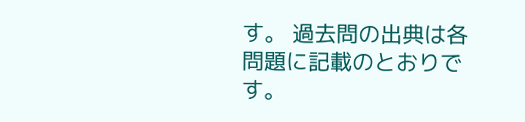す。 過去問の出典は各問題に記載のとおりです。